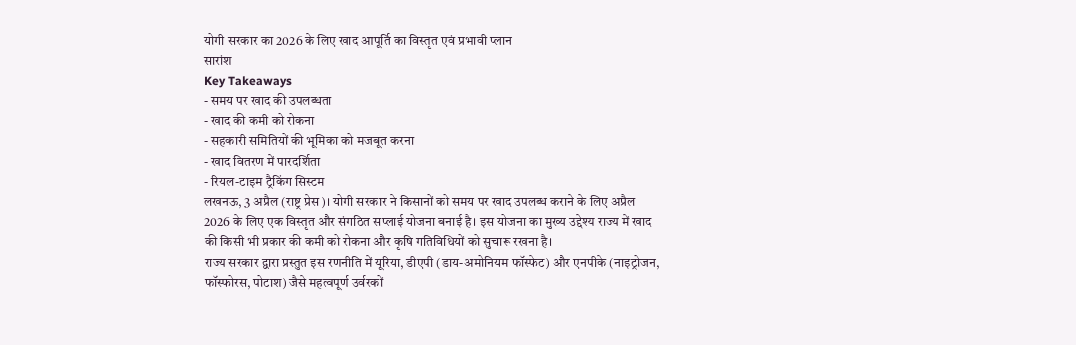योगी सरकार का 2026 के लिए खाद आपूर्ति का विस्तृत एवं प्रभावी प्लान
सारांश
Key Takeaways
- समय पर खाद की उपलब्धता
- खाद की कमी को रोकना
- सहकारी समितियों की भूमिका को मजबूत करना
- खाद वितरण में पारदर्शिता
- रियल-टाइम ट्रैकिंग सिस्टम
लखनऊ, 3 अप्रैल (राष्ट्र प्रेस)। योगी सरकार ने किसानों को समय पर खाद उपलब्ध कराने के लिए अप्रैल 2026 के लिए एक विस्तृत और संगठित सप्लाई योजना बनाई है। इस योजना का मुख्य उद्देश्य राज्य में खाद की किसी भी प्रकार की कमी को रोकना और कृषि गतिविधियों को सुचारू रखना है।
राज्य सरकार द्वारा प्रस्तुत इस रणनीति में यूरिया, डीएपी (डाय-अमोनियम फॉस्फेट) और एनपीके (नाइट्रोजन, फॉस्फोरस, पोटाश) जैसे महत्वपूर्ण उर्वरकों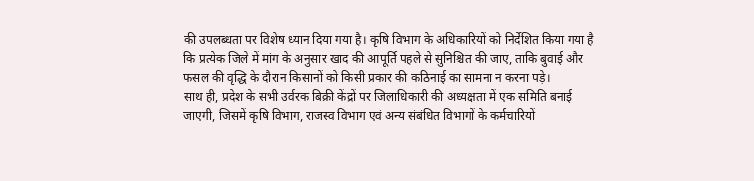की उपलब्धता पर विशेष ध्यान दिया गया है। कृषि विभाग के अधिकारियों को निर्देशित किया गया है कि प्रत्येक जिले में मांग के अनुसार खाद की आपूर्ति पहले से सुनिश्चित की जाए, ताकि बुवाई और फसल की वृद्धि के दौरान किसानों को किसी प्रकार की कठिनाई का सामना न करना पड़े।
साथ ही, प्रदेश के सभी उर्वरक बिक्री केंद्रों पर जिलाधिकारी की अध्यक्षता में एक समिति बनाई जाएगी, जिसमें कृषि विभाग, राजस्व विभाग एवं अन्य संबंधित विभागों के कर्मचारियों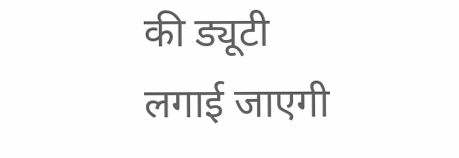की ड्यूटी लगाई जाएगी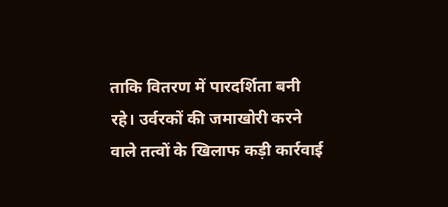ताकि वितरण में पारदर्शिता बनी रहे। उर्वरकों की जमाखोरी करने वाले तत्वों के खिलाफ कड़ी कार्रवाई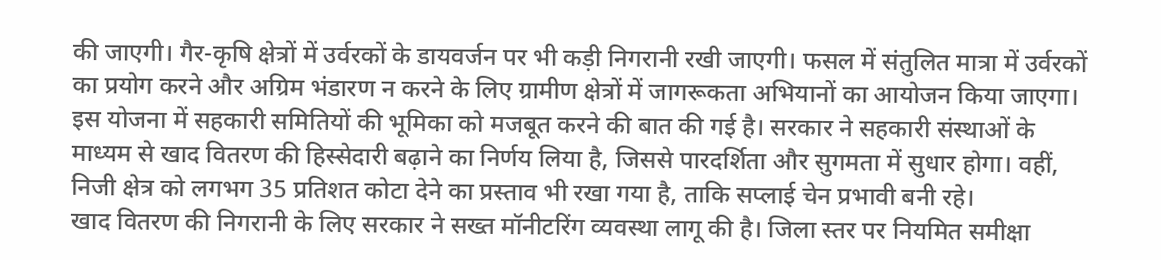की जाएगी। गैर-कृषि क्षेत्रों में उर्वरकों के डायवर्जन पर भी कड़ी निगरानी रखी जाएगी। फसल में संतुलित मात्रा में उर्वरकों का प्रयोग करने और अग्रिम भंडारण न करने के लिए ग्रामीण क्षेत्रों में जागरूकता अभियानों का आयोजन किया जाएगा।
इस योजना में सहकारी समितियों की भूमिका को मजबूत करने की बात की गई है। सरकार ने सहकारी संस्थाओं के माध्यम से खाद वितरण की हिस्सेदारी बढ़ाने का निर्णय लिया है, जिससे पारदर्शिता और सुगमता में सुधार होगा। वहीं, निजी क्षेत्र को लगभग 35 प्रतिशत कोटा देने का प्रस्ताव भी रखा गया है, ताकि सप्लाई चेन प्रभावी बनी रहे।
खाद वितरण की निगरानी के लिए सरकार ने सख्त मॉनीटरिंग व्यवस्था लागू की है। जिला स्तर पर नियमित समीक्षा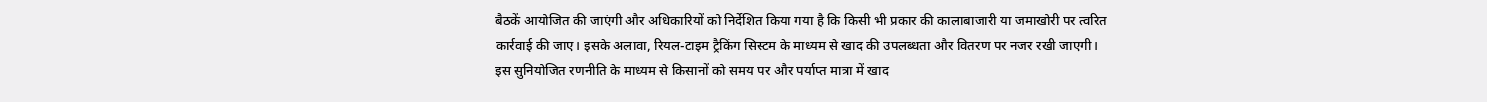बैठकें आयोजित की जाएंगी और अधिकारियों को निर्देशित किया गया है कि किसी भी प्रकार की कालाबाजारी या जमाखोरी पर त्वरित कार्रवाई की जाए। इसके अलावा, रियल-टाइम ट्रैकिंग सिस्टम के माध्यम से खाद की उपलब्धता और वितरण पर नजर रखी जाएगी। इस सुनियोजित रणनीति के माध्यम से किसानों को समय पर और पर्याप्त मात्रा में खाद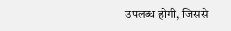उपलब्ध होगी, जिससे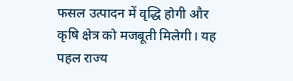फसल उत्पादन में वृद्धि होगी और कृषि क्षेत्र को मजबूती मिलेगी। यह पहल राज्य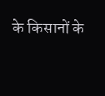के किसानों के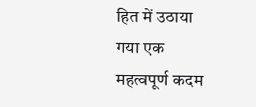हित में उठाया गया एक महत्वपूर्ण कदम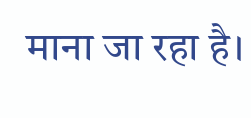माना जा रहा है।